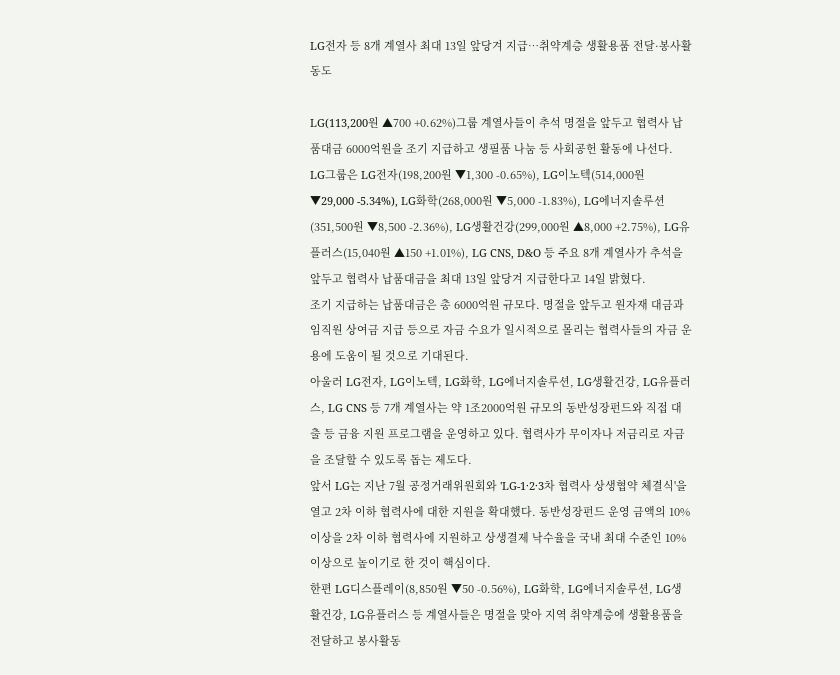LG전자 등 8개 계열사 최대 13일 앞당겨 지급…취약계층 생활용품 전달·봉사활동도

LG(113,200원 ▲700 +0.62%)그룹 계열사들이 추석 명절을 앞두고 협력사 납품대금 6000억원을 조기 지급하고 생필품 나눔 등 사회공헌 활동에 나선다.
LG그룹은 LG전자(198,200원 ▼1,300 -0.65%), LG이노텍(514,000원 ▼29,000 -5.34%), LG화학(268,000원 ▼5,000 -1.83%), LG에너지솔루션(351,500원 ▼8,500 -2.36%), LG생활건강(299,000원 ▲8,000 +2.75%), LG유플러스(15,040원 ▲150 +1.01%), LG CNS, D&O 등 주요 8개 계열사가 추석을 앞두고 협력사 납품대금을 최대 13일 앞당겨 지급한다고 14일 밝혔다.
조기 지급하는 납품대금은 총 6000억원 규모다. 명절을 앞두고 원자재 대금과 임직원 상여금 지급 등으로 자금 수요가 일시적으로 몰리는 협력사들의 자금 운용에 도움이 될 것으로 기대된다.
아울러 LG전자, LG이노텍, LG화학, LG에너지솔루션, LG생활건강, LG유플러스, LG CNS 등 7개 계열사는 약 1조2000억원 규모의 동반성장펀드와 직접 대출 등 금융 지원 프로그램을 운영하고 있다. 협력사가 무이자나 저금리로 자금을 조달할 수 있도록 돕는 제도다.
앞서 LG는 지난 7월 공정거래위원회와 'LG-1·2·3차 협력사 상생협약 체결식'을 열고 2차 이하 협력사에 대한 지원을 확대했다. 동반성장펀드 운영 금액의 10% 이상을 2차 이하 협력사에 지원하고 상생결제 낙수율을 국내 최대 수준인 10% 이상으로 높이기로 한 것이 핵심이다.
한편 LG디스플레이(8,850원 ▼50 -0.56%), LG화학, LG에너지솔루션, LG생활건강, LG유플러스 등 계열사들은 명절을 맞아 지역 취약계층에 생활용품을 전달하고 봉사활동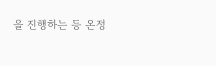을 진행하는 등 온정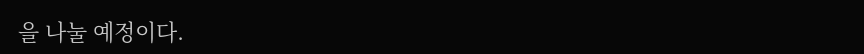을 나눌 예정이다.